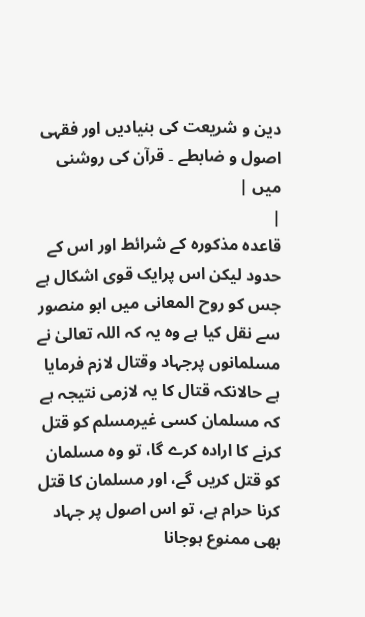دین و شریعت کی بنیادیں اور فقہی اصول و ضابطے ۔ قرآن کی روشنی میں |
|
قاعدہ مذکورہ کے شرائط اور اس کے حدود لیکن اس پرایک قوی اشکال ہے جس کو روح المعانی میں ابو منصور سے نقل کیا ہے وہ یہ کہ اللہ تعالیٰ نے مسلمانوں پرجہاد وقتال لازم فرمایا ہے حالانکہ قتال کا یہ لازمی نتیجہ ہے کہ مسلمان کسی غیرمسلم کو قتل کرنے کا ارادہ کرے گا، تو وہ مسلمان کو قتل کریں گے، اور مسلمان کا قتل کرنا حرام ہے، تو اس اصول پر جہاد بھی ممنوع ہوجانا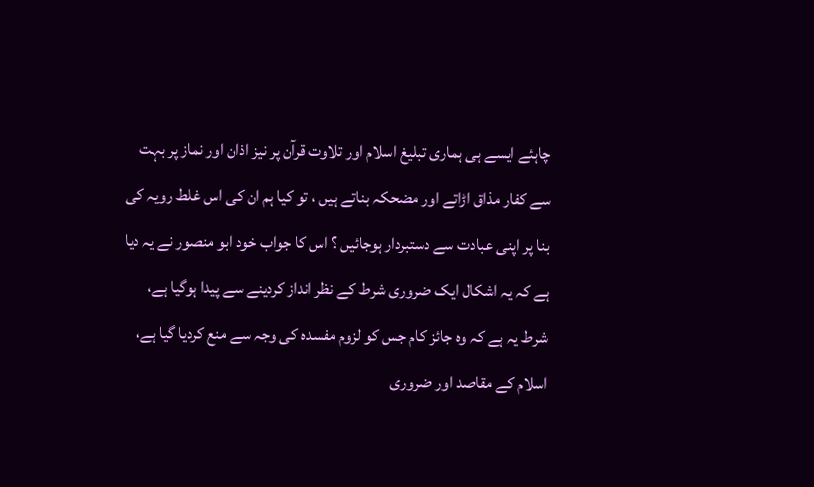چاہئے ایسے ہی ہماری تبلیغ اسلام اور تلاوت قرآن پر نیز اذان اور نماز پر بہت سے کفار مذاق اڑاتے اور مضحکہ بناتے ہیں ، تو کیا ہم ان کی اس غلط رویہ کی بنا پر اپنی عبادت سے دستبردار ہوجائیں ؟ اس کا جواب خود ابو منصور نے یہ دیا ہے کہ یہ اشکال ایک ضروری شرط کے نظر انداز کردینے سے پیدا ہوگیا ہے، شرط یہ ہے کہ وہ جائز کام جس کو لزوم مفسدہ کی وجہ سے منع کردیا گیا ہے، اسلام کے مقاصد اور ضروری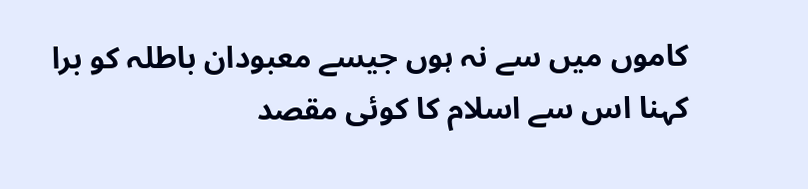کاموں میں سے نہ ہوں جیسے معبودان باطلہ کو برا کہنا اس سے اسلام کا کوئی مقصد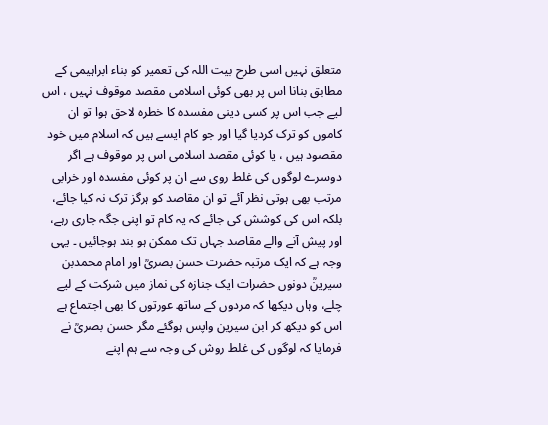متعلق نہیں اسی طرح بیت اللہ کی تعمیر کو بناء ابراہیمی کے مطابق بنانا اس پر بھی کوئی اسلامی مقصد موقوف نہیں ، اس لیے جب اس پر کسی دینی مفسدہ کا خطرہ لاحق ہوا تو ان کاموں کو ترک کردیا گیا اور جو کام ایسے ہیں کہ اسلام میں خود مقصود ہیں ، یا کوئی مقصد اسلامی اس پر موقوف ہے اگر دوسرے لوگوں کی غلط روی سے ان پر کوئی مفسدہ اور خرابی مرتب بھی ہوتی نظر آئے تو ان مقاصد کو ہرگز ترک نہ کیا جائے، بلکہ اس کی کوشش کی جائے کہ یہ کام تو اپنی جگہ جاری رہے، اور پیش آنے والے مقاصد جہاں تک ممکن ہو بند ہوجائیں ۔ یہی وجہ ہے کہ ایک مرتبہ حضرت حسن بصریؒ اور امام محمدبن سیرینؒ دونوں حضرات ایک جنازہ کی نماز میں شرکت کے لیے چلے، وہاں دیکھا کہ مردوں کے ساتھ عورتوں کا بھی اجتماع ہے اس کو دیکھ کر ابن سیرین واپس ہوگئے مگر حسن بصریؒ نے فرمایا کہ لوگوں کی غلط روش کی وجہ سے ہم اپنے